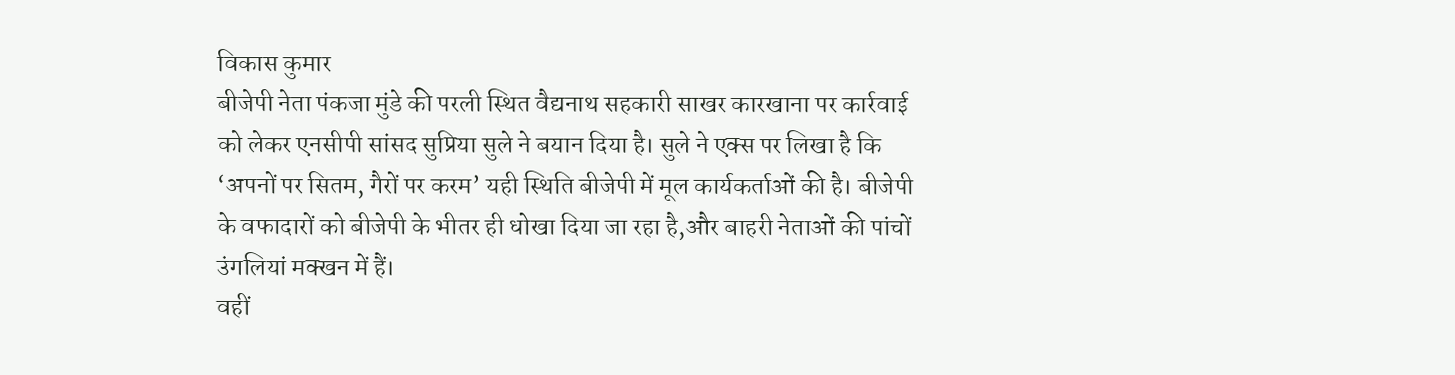विकास कुमार
बीजेपी नेता पंकजा मुंडे की परली स्थित वैद्यनाथ सहकारी साखर कारखाना पर कार्रवाई को लेकर एनसीपी सांसद सुप्रिया सुले ने बयान दिया है। सुले ने एक्स पर लिखा है कि ‘अपनों पर सितम, गैरों पर करम’ यही स्थिति बीजेपी में मूल कार्यकर्ताओं की है। बीजेपी के वफादारों को बीजेपी के भीतर ही धोखा दिया जा रहा है,और बाहरी नेताओं की पांचों उंगलियां मक्खन में हैं।
वहीं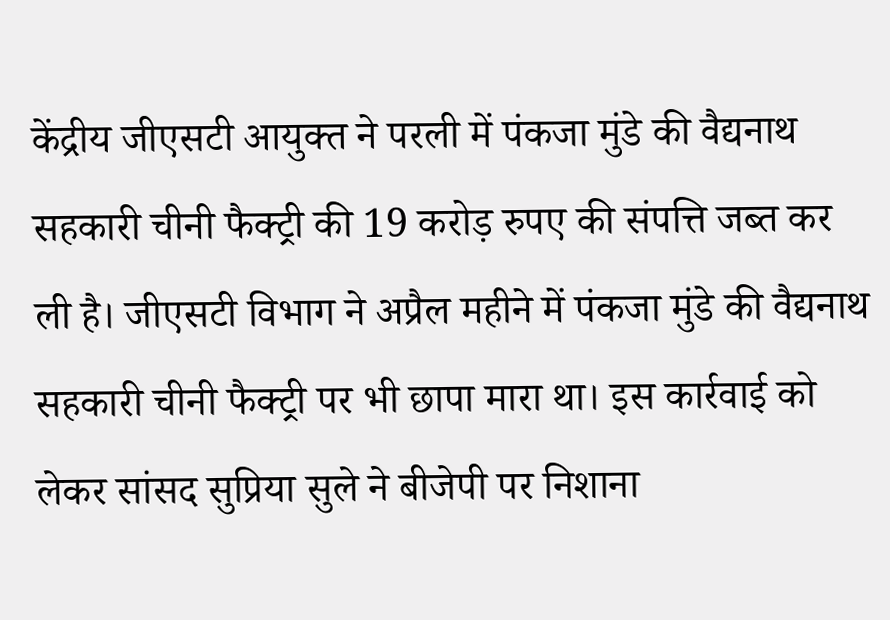केंद्रीय जीएसटी आयुक्त ने परली में पंकजा मुंडे की वैद्यनाथ सहकारी चीनी फैक्ट्री की 19 करोड़ रुपए की संपत्ति जब्त कर ली है। जीएसटी विभाग ने अप्रैल महीने में पंकजा मुंडे की वैद्यनाथ सहकारी चीनी फैक्ट्री पर भी छापा मारा था। इस कार्रवाई को लेकर सांसद सुप्रिया सुले ने बीजेपी पर निशाना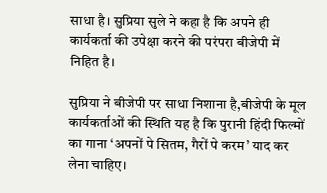साधा है। सुप्रिया सुले ने कहा है कि अपने ही कार्यकर्ता की उपेक्षा करने की परंपरा बीजेपी में निहित है।

सुप्रिया ने बीजेपी पर साधा निशाना है,बीजेपी के मूल कार्यकर्ताओं की स्थिति यह है कि पुरानी हिंदी फिल्मों का गाना ‘अपनों पे सितम, गैरों पे करम’ याद कर लेना चाहिए।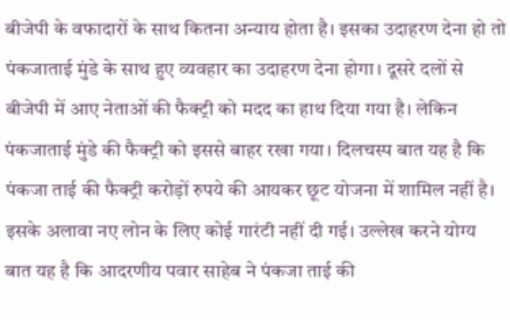बीजेपी के वफादारों के साथ कितना अन्याय होता है। इसका उदाहरण देना हो तो पंकजाताई मुंडे के साथ हुए व्यवहार का उदाहरण देना होगा। दूसरे दलों से बीजेपी में आए नेताओं की फैक्ट्री को मदद का हाथ दिया गया है। लेकिन पंकजाताई मुंडे की फैक्ट्री को इससे बाहर रखा गया। दिलचस्प बात यह है कि पंकजा ताई की फैक्ट्री करोड़ों रुपये की आयकर छूट योजना में शामिल नहीं है। इसके अलावा नए लोन के लिए कोई गारंटी नहीं दी गई। उल्लेख करने योग्य बात यह है कि आदरणीय पवार साहेब ने पंकजा ताई की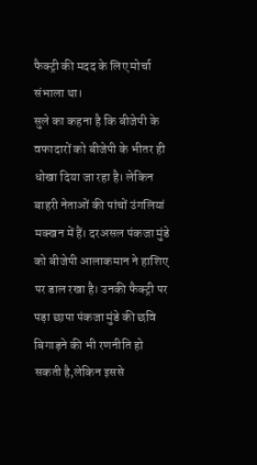फैक्ट्री की मदद के लिए मोर्चा संभाला था।
सुले का कहना है कि बीजेपी के वफादारों को बीजेपी के भीतर ही धोखा दिया जा रहा है। लेकिन बाहरी नेताओं की पांचों उंगलियां मक्खन में हैं। दरअसल पंकजा मुंडे को बीजेपी आलाकमान ने हाशिए पर डाल रखा है। उनकी फैक्ट्री पर पड़ा छापा पंकजा मुंडे की छवि बिगाड़ने की भी रणनीति हो सकती है,लेकिन इससे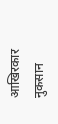आखिरकार नुकसान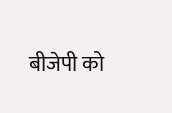बीजेपी को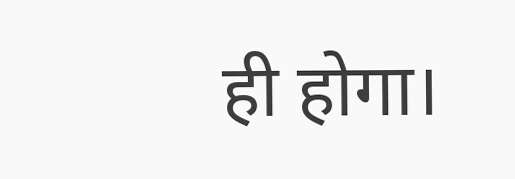ही होगा।